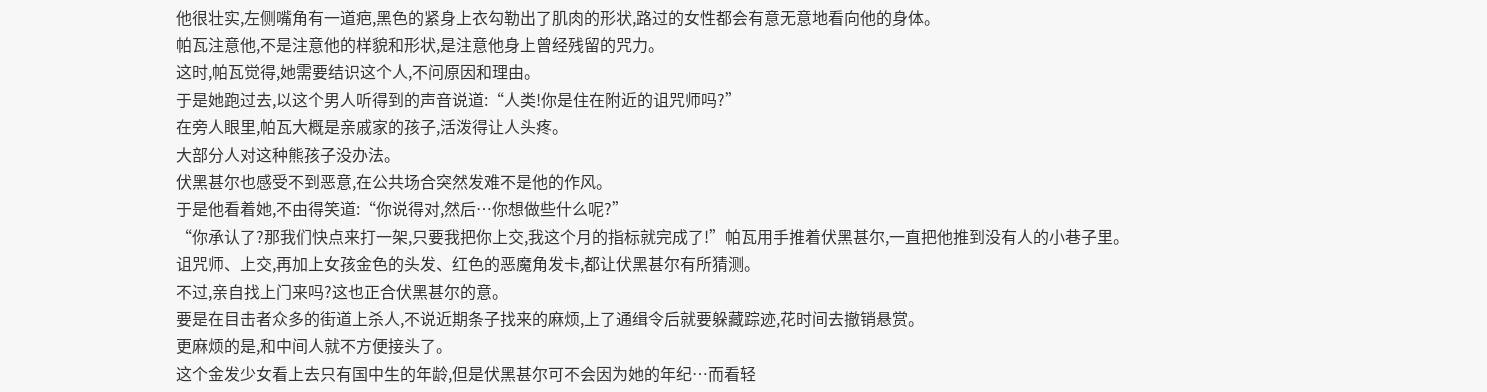他很壮实,左侧嘴角有一道疤,黑色的紧身上衣勾勒出了肌肉的形状,路过的女性都会有意无意地看向他的身体。
帕瓦注意他,不是注意他的样貌和形状,是注意他身上曾经残留的咒力。
这时,帕瓦觉得,她需要结识这个人,不问原因和理由。
于是她跑过去,以这个男人听得到的声音说道:“人类!你是住在附近的诅咒师吗?”
在旁人眼里,帕瓦大概是亲戚家的孩子,活泼得让人头疼。
大部分人对这种熊孩子没办法。
伏黑甚尔也感受不到恶意,在公共场合突然发难不是他的作风。
于是他看着她,不由得笑道:“你说得对,然后…你想做些什么呢?”
“你承认了?那我们快点来打一架,只要我把你上交,我这个月的指标就完成了!”帕瓦用手推着伏黑甚尔,一直把他推到没有人的小巷子里。
诅咒师、上交,再加上女孩金色的头发、红色的恶魔角发卡,都让伏黑甚尔有所猜测。
不过,亲自找上门来吗?这也正合伏黑甚尔的意。
要是在目击者众多的街道上杀人,不说近期条子找来的麻烦,上了通缉令后就要躲藏踪迹,花时间去撤销悬赏。
更麻烦的是,和中间人就不方便接头了。
这个金发少女看上去只有国中生的年龄,但是伏黑甚尔可不会因为她的年纪…而看轻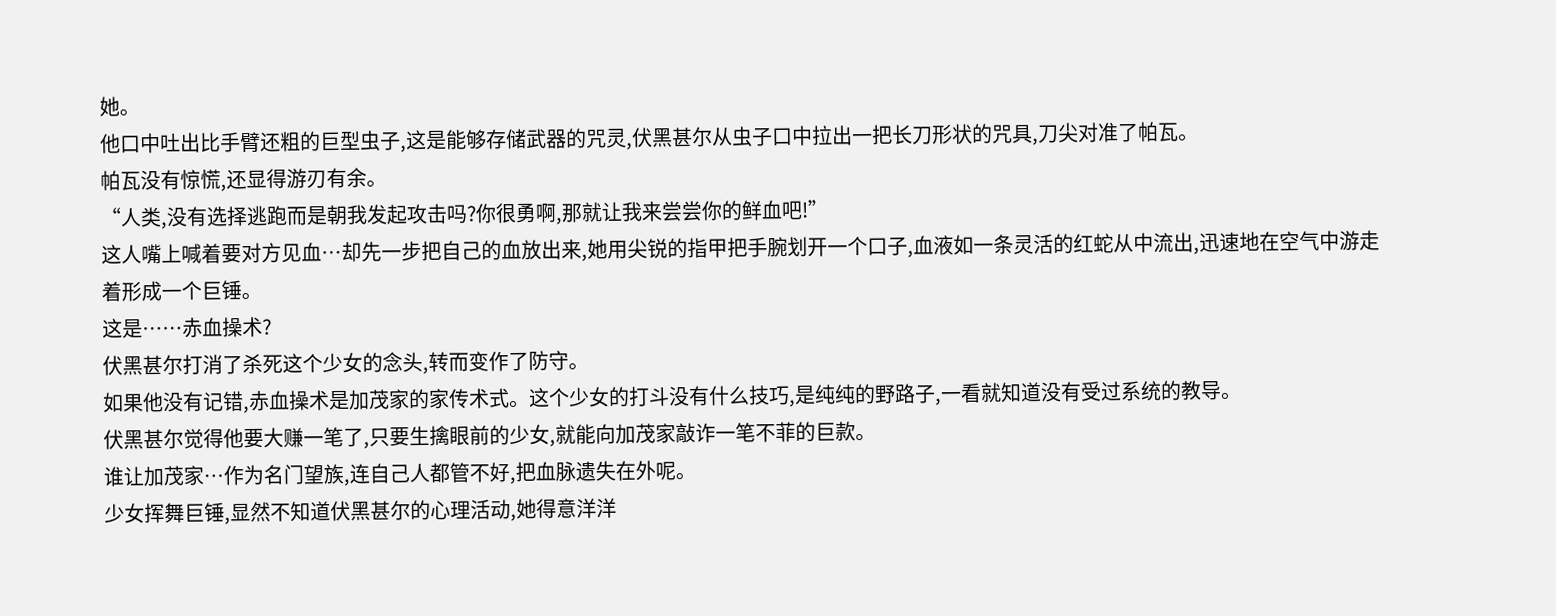她。
他口中吐出比手臂还粗的巨型虫子,这是能够存储武器的咒灵,伏黑甚尔从虫子口中拉出一把长刀形状的咒具,刀尖对准了帕瓦。
帕瓦没有惊慌,还显得游刃有余。
“人类,没有选择逃跑而是朝我发起攻击吗?你很勇啊,那就让我来尝尝你的鲜血吧!”
这人嘴上喊着要对方见血…却先一步把自己的血放出来,她用尖锐的指甲把手腕划开一个口子,血液如一条灵活的红蛇从中流出,迅速地在空气中游走着形成一个巨锤。
这是……赤血操术?
伏黑甚尔打消了杀死这个少女的念头,转而变作了防守。
如果他没有记错,赤血操术是加茂家的家传术式。这个少女的打斗没有什么技巧,是纯纯的野路子,一看就知道没有受过系统的教导。
伏黑甚尔觉得他要大赚一笔了,只要生擒眼前的少女,就能向加茂家敲诈一笔不菲的巨款。
谁让加茂家…作为名门望族,连自己人都管不好,把血脉遗失在外呢。
少女挥舞巨锤,显然不知道伏黑甚尔的心理活动,她得意洋洋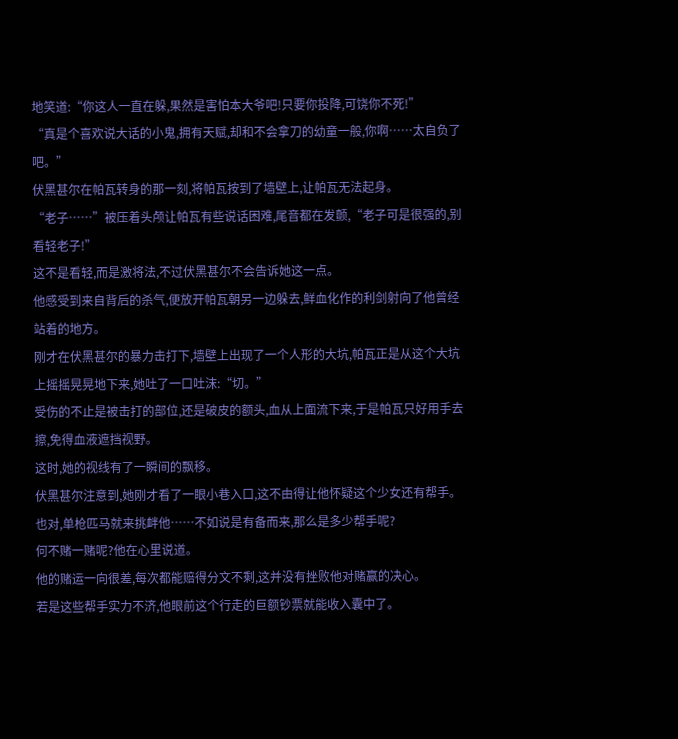地笑道:“你这人一直在躲,果然是害怕本大爷吧!只要你投降,可饶你不死!”
“真是个喜欢说大话的小鬼,拥有天赋,却和不会拿刀的幼童一般,你啊……太自负了吧。”
伏黑甚尔在帕瓦转身的那一刻,将帕瓦按到了墙壁上,让帕瓦无法起身。
“老子……”被压着头颅让帕瓦有些说话困难,尾音都在发颤,“老子可是很强的,别看轻老子!”
这不是看轻,而是激将法,不过伏黑甚尔不会告诉她这一点。
他感受到来自背后的杀气,便放开帕瓦朝另一边躲去,鲜血化作的利剑射向了他曾经站着的地方。
刚才在伏黑甚尔的暴力击打下,墙壁上出现了一个人形的大坑,帕瓦正是从这个大坑上摇摇晃晃地下来,她吐了一口吐沫:“切。”
受伤的不止是被击打的部位,还是破皮的额头,血从上面流下来,于是帕瓦只好用手去擦,免得血液遮挡视野。
这时,她的视线有了一瞬间的飘移。
伏黑甚尔注意到,她刚才看了一眼小巷入口,这不由得让他怀疑这个少女还有帮手。
也对,单枪匹马就来挑衅他……不如说是有备而来,那么是多少帮手呢?
何不赌一赌呢?他在心里说道。
他的赌运一向很差,每次都能赔得分文不剩,这并没有挫败他对赌赢的决心。
若是这些帮手实力不济,他眼前这个行走的巨额钞票就能收入囊中了。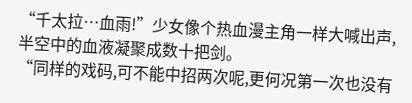“千太拉…血雨!”少女像个热血漫主角一样大喊出声,半空中的血液凝聚成数十把剑。
“同样的戏码,可不能中招两次呢,更何况第一次也没有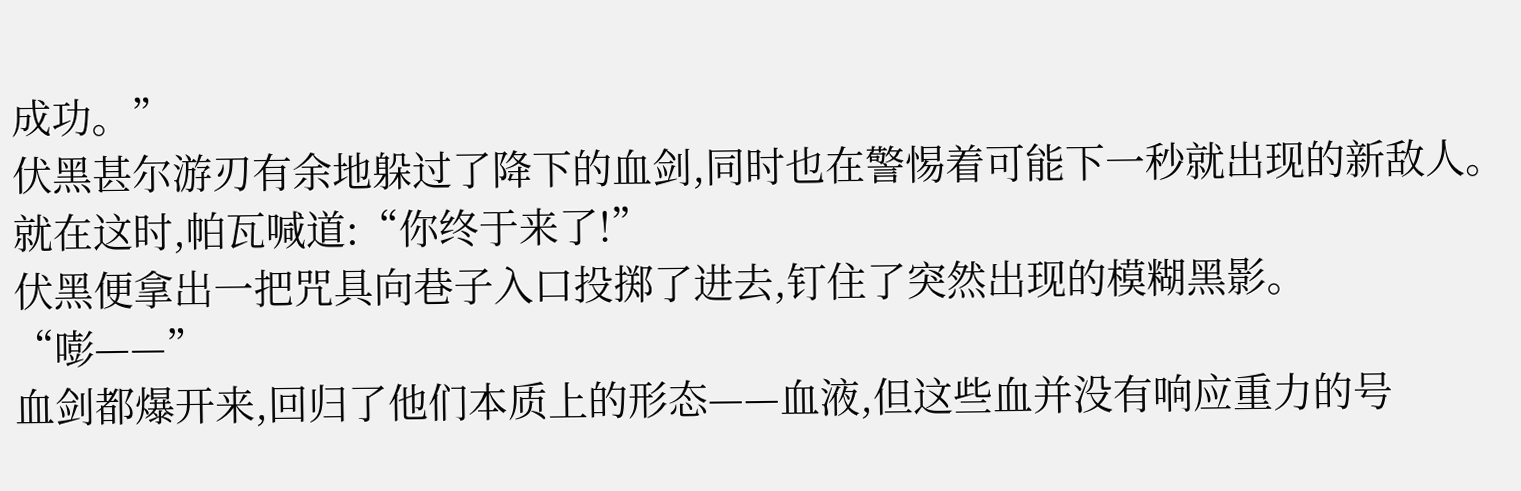成功。”
伏黑甚尔游刃有余地躲过了降下的血剑,同时也在警惕着可能下一秒就出现的新敌人。
就在这时,帕瓦喊道:“你终于来了!”
伏黑便拿出一把咒具向巷子入口投掷了进去,钉住了突然出现的模糊黑影。
“嘭——”
血剑都爆开来,回归了他们本质上的形态——血液,但这些血并没有响应重力的号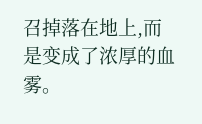召掉落在地上,而是变成了浓厚的血雾。